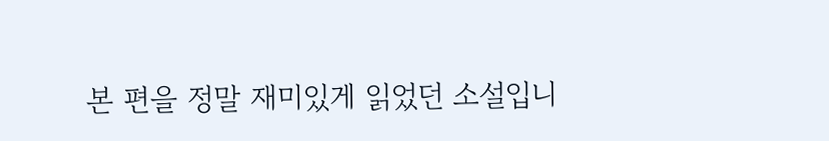본 편을 정말 재미있게 읽었던 소설입니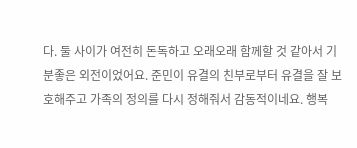다. 둘 사이가 여전히 돈독하고 오래오래 함께할 것 같아서 기분좋은 외전이었어요. 준민이 유결의 친부로부터 유결을 잘 보호해주고 가족의 정의를 다시 정해줘서 감동적이네요. 행복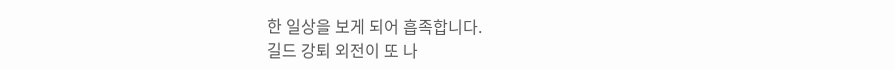한 일상을 보게 되어 흡족합니다.
길드 강퇴 외전이 또 나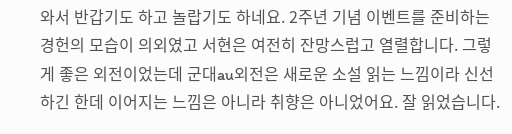와서 반갑기도 하고 놀랍기도 하네요. 2주년 기념 이벤트를 준비하는 경헌의 모습이 의외였고 서현은 여전히 잔망스럽고 열렬합니다. 그렇게 좋은 외전이었는데 군대au외전은 새로운 소설 읽는 느낌이라 신선하긴 한데 이어지는 느낌은 아니라 취향은 아니었어요. 잘 읽었습니다.